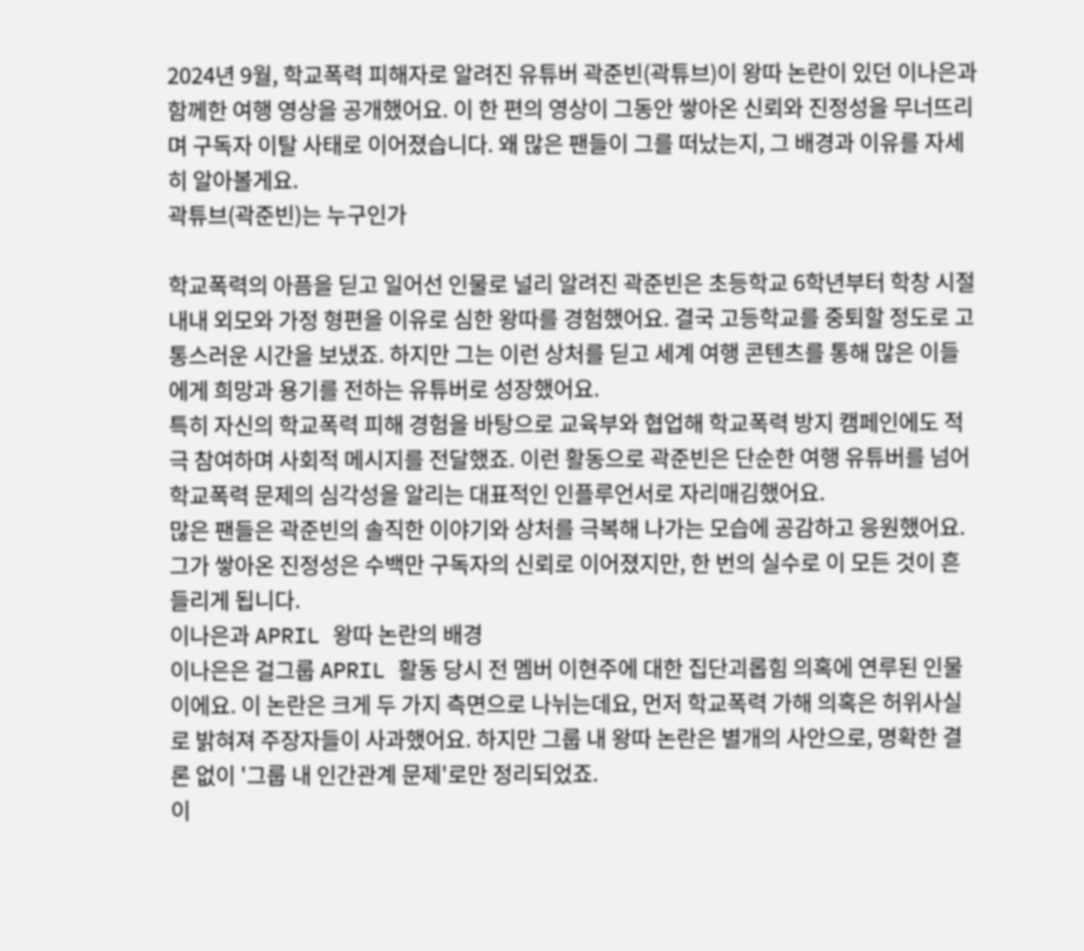2024년 9월, 학교폭력 피해자로 알려진 유튜버 곽준빈(곽튜브)이 왕따 논란이 있던 이나은과 함께한 여행 영상을 공개했어요. 이 한 편의 영상이 그동안 쌓아온 신뢰와 진정성을 무너뜨리며 구독자 이탈 사태로 이어졌습니다. 왜 많은 팬들이 그를 떠났는지, 그 배경과 이유를 자세히 알아볼게요.
곽튜브(곽준빈)는 누구인가

학교폭력의 아픔을 딛고 일어선 인물로 널리 알려진 곽준빈은 초등학교 6학년부터 학창 시절 내내 외모와 가정 형편을 이유로 심한 왕따를 경험했어요. 결국 고등학교를 중퇴할 정도로 고통스러운 시간을 보냈죠. 하지만 그는 이런 상처를 딛고 세계 여행 콘텐츠를 통해 많은 이들에게 희망과 용기를 전하는 유튜버로 성장했어요.
특히 자신의 학교폭력 피해 경험을 바탕으로 교육부와 협업해 학교폭력 방지 캠페인에도 적극 참여하며 사회적 메시지를 전달했죠. 이런 활동으로 곽준빈은 단순한 여행 유튜버를 넘어 학교폭력 문제의 심각성을 알리는 대표적인 인플루언서로 자리매김했어요.
많은 팬들은 곽준빈의 솔직한 이야기와 상처를 극복해 나가는 모습에 공감하고 응원했어요. 그가 쌓아온 진정성은 수백만 구독자의 신뢰로 이어졌지만, 한 번의 실수로 이 모든 것이 흔들리게 됩니다.
이나은과 APRIL 왕따 논란의 배경
이나은은 걸그룹 APRIL 활동 당시 전 멤버 이현주에 대한 집단괴롭힘 의혹에 연루된 인물이에요. 이 논란은 크게 두 가지 측면으로 나뉘는데요, 먼저 학교폭력 가해 의혹은 허위사실로 밝혀져 주장자들이 사과했어요. 하지만 그룹 내 왕따 논란은 별개의 사안으로, 명확한 결론 없이 '그룹 내 인간관계 문제'로만 정리되었죠.
이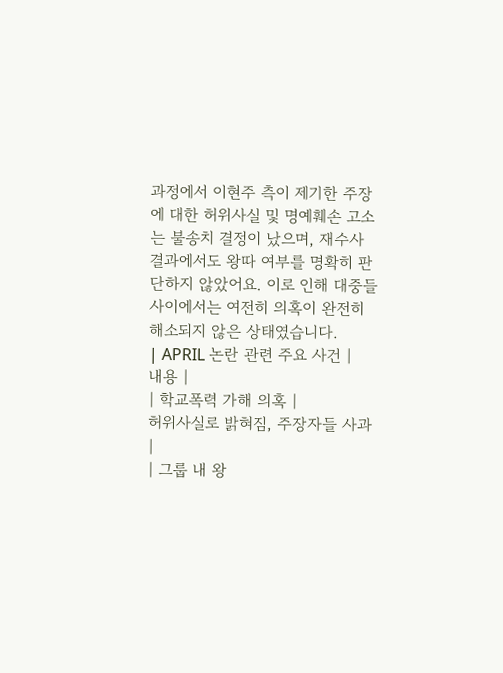과정에서 이현주 측이 제기한 주장에 대한 허위사실 및 명예훼손 고소는 불송치 결정이 났으며, 재수사 결과에서도 왕따 여부를 명확히 판단하지 않았어요. 이로 인해 대중들 사이에서는 여전히 의혹이 완전히 해소되지 않은 상태였습니다.
| APRIL 논란 관련 주요 사건 |
내용 |
| 학교폭력 가해 의혹 |
허위사실로 밝혀짐, 주장자들 사과 |
| 그룹 내 왕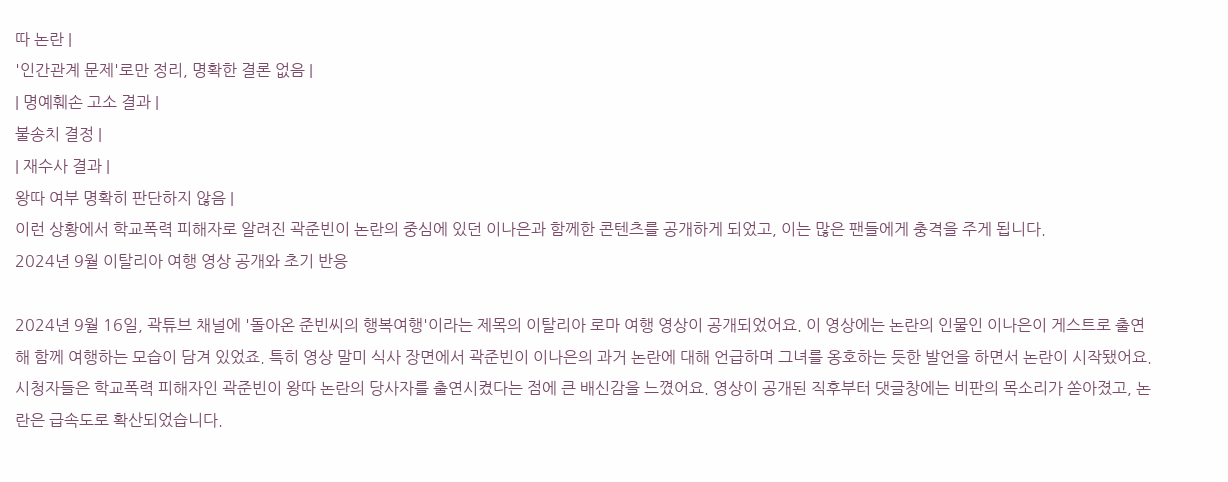따 논란 |
'인간관계 문제'로만 정리, 명확한 결론 없음 |
| 명예훼손 고소 결과 |
불송치 결정 |
| 재수사 결과 |
왕따 여부 명확히 판단하지 않음 |
이런 상황에서 학교폭력 피해자로 알려진 곽준빈이 논란의 중심에 있던 이나은과 함께한 콘텐츠를 공개하게 되었고, 이는 많은 팬들에게 충격을 주게 됩니다.
2024년 9월 이탈리아 여행 영상 공개와 초기 반응

2024년 9월 16일, 곽튜브 채널에 '돌아온 준빈씨의 행복여행'이라는 제목의 이탈리아 로마 여행 영상이 공개되었어요. 이 영상에는 논란의 인물인 이나은이 게스트로 출연해 함께 여행하는 모습이 담겨 있었죠. 특히 영상 말미 식사 장면에서 곽준빈이 이나은의 과거 논란에 대해 언급하며 그녀를 옹호하는 듯한 발언을 하면서 논란이 시작됐어요.
시청자들은 학교폭력 피해자인 곽준빈이 왕따 논란의 당사자를 출연시켰다는 점에 큰 배신감을 느꼈어요. 영상이 공개된 직후부터 댓글창에는 비판의 목소리가 쏟아졌고, 논란은 급속도로 확산되었습니다.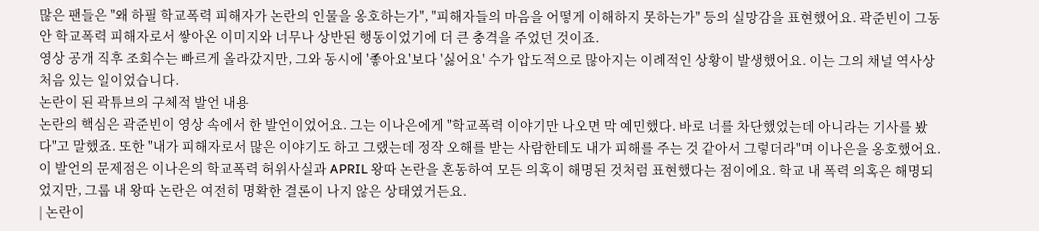많은 팬들은 "왜 하필 학교폭력 피해자가 논란의 인물을 옹호하는가", "피해자들의 마음을 어떻게 이해하지 못하는가" 등의 실망감을 표현했어요. 곽준빈이 그동안 학교폭력 피해자로서 쌓아온 이미지와 너무나 상반된 행동이었기에 더 큰 충격을 주었던 것이죠.
영상 공개 직후 조회수는 빠르게 올라갔지만, 그와 동시에 '좋아요'보다 '싫어요' 수가 압도적으로 많아지는 이례적인 상황이 발생했어요. 이는 그의 채널 역사상 처음 있는 일이었습니다.
논란이 된 곽튜브의 구체적 발언 내용
논란의 핵심은 곽준빈이 영상 속에서 한 발언이었어요. 그는 이나은에게 "학교폭력 이야기만 나오면 막 예민했다. 바로 너를 차단했었는데 아니라는 기사를 봤다"고 말했죠. 또한 "내가 피해자로서 많은 이야기도 하고 그랬는데 정작 오해를 받는 사람한테도 내가 피해를 주는 것 같아서 그렇더라"며 이나은을 옹호했어요.
이 발언의 문제점은 이나은의 학교폭력 허위사실과 APRIL 왕따 논란을 혼동하여 모든 의혹이 해명된 것처럼 표현했다는 점이에요. 학교 내 폭력 의혹은 해명되었지만, 그룹 내 왕따 논란은 여전히 명확한 결론이 나지 않은 상태였거든요.
| 논란이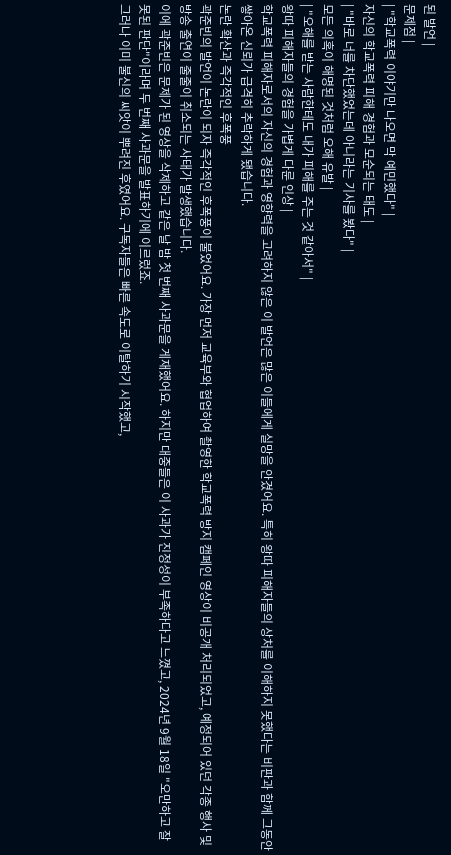된 발언 |
문제점 |
| "학교폭력 이야기만 나오면 막 예민했다" |
자신의 학교폭력 피해 경험과 모순되는 태도 |
| "바로 너를 차단했었는데 아니라는 기사를 봤다" |
모든 의혹이 해명된 것처럼 오해 유발 |
| "오해를 받는 사람한테도 내가 피해를 주는 것 같아서" |
왕따 피해자들의 경험을 가볍게 다룬 인상 |
학교폭력 피해자로서의 자신의 경험과 영향력을 고려하지 않은 이 발언은 많은 이들에게 실망을 안겼어요. 특히 왕따 피해자들의 상처를 이해하지 못했다는 비판과 함께 그동안 쌓아온 신뢰가 급격히 추락하게 됐습니다.
논란 확산과 즉각적인 후폭풍
곽준빈의 발언이 논란이 되자 즉각적인 후폭풍이 불었어요. 가장 먼저 교육부와 협업하여 촬영한 학교폭력 방지 캠페인 영상이 비공개 처리되었고, 예정되어 있던 각종 행사 및 방송 출연이 줄줄이 취소되는 사태가 발생했습니다.
이에 곽준빈은 문제가 된 영상을 삭제하고 같은 날 밤 첫 번째 사과문을 게재했어요. 하지만 대중들은 이 사과가 진정성이 부족하다고 느꼈고, 2024년 9월 18일 "오만하고 잘못된 판단"이라며 두 번째 사과문을 발표하기에 이르렀죠.
그러나 이미 불신의 씨앗이 뿌려진 후였어요. 구독자들은 빠른 속도로 이탈하기 시작했고,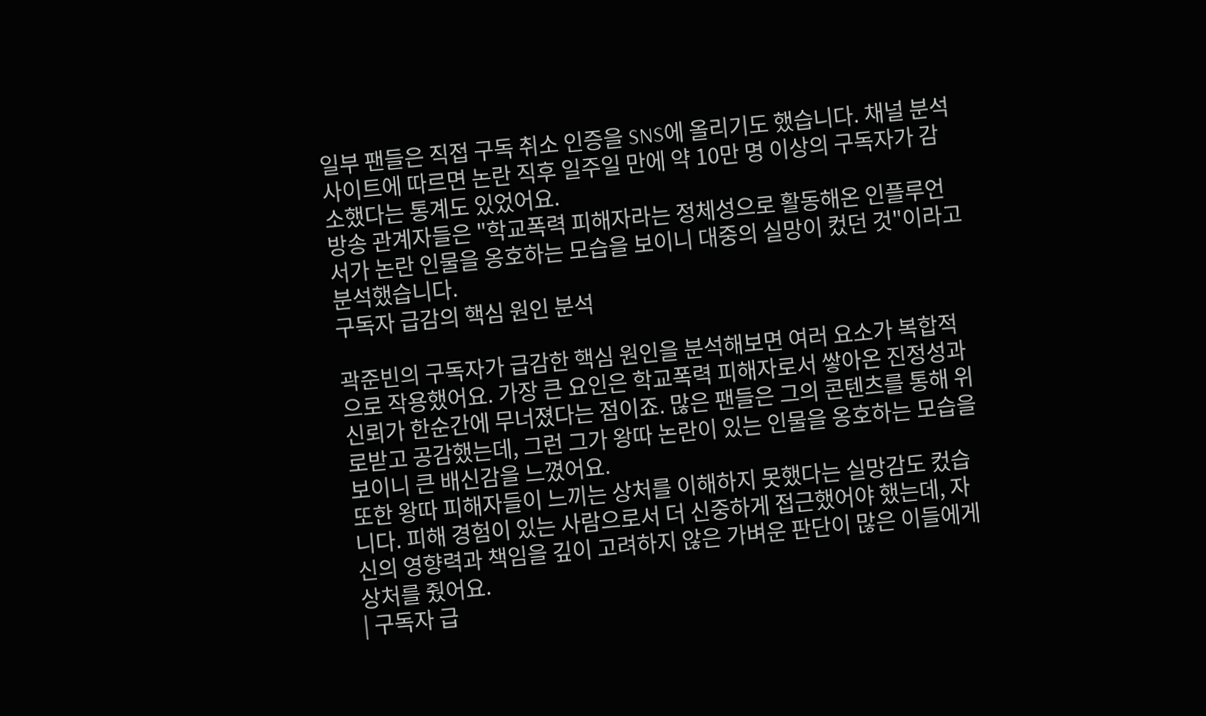일부 팬들은 직접 구독 취소 인증을 SNS에 올리기도 했습니다. 채널 분석 사이트에 따르면 논란 직후 일주일 만에 약 10만 명 이상의 구독자가 감소했다는 통계도 있었어요.
방송 관계자들은 "학교폭력 피해자라는 정체성으로 활동해온 인플루언서가 논란 인물을 옹호하는 모습을 보이니 대중의 실망이 컸던 것"이라고 분석했습니다.
구독자 급감의 핵심 원인 분석

곽준빈의 구독자가 급감한 핵심 원인을 분석해보면 여러 요소가 복합적으로 작용했어요. 가장 큰 요인은 학교폭력 피해자로서 쌓아온 진정성과 신뢰가 한순간에 무너졌다는 점이죠. 많은 팬들은 그의 콘텐츠를 통해 위로받고 공감했는데, 그런 그가 왕따 논란이 있는 인물을 옹호하는 모습을 보이니 큰 배신감을 느꼈어요.
또한 왕따 피해자들이 느끼는 상처를 이해하지 못했다는 실망감도 컸습니다. 피해 경험이 있는 사람으로서 더 신중하게 접근했어야 했는데, 자신의 영향력과 책임을 깊이 고려하지 않은 가벼운 판단이 많은 이들에게 상처를 줬어요.
| 구독자 급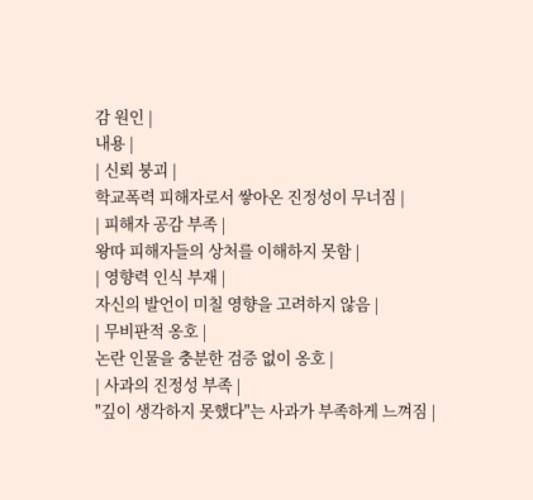감 원인 |
내용 |
| 신뢰 붕괴 |
학교폭력 피해자로서 쌓아온 진정성이 무너짐 |
| 피해자 공감 부족 |
왕따 피해자들의 상처를 이해하지 못함 |
| 영향력 인식 부재 |
자신의 발언이 미칠 영향을 고려하지 않음 |
| 무비판적 옹호 |
논란 인물을 충분한 검증 없이 옹호 |
| 사과의 진정성 부족 |
"깊이 생각하지 못했다"는 사과가 부족하게 느껴짐 |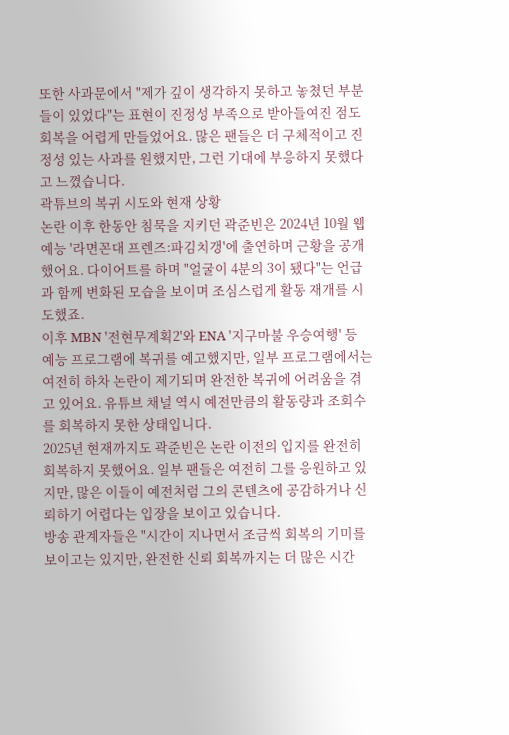또한 사과문에서 "제가 깊이 생각하지 못하고 놓쳤던 부분들이 있었다"는 표현이 진정성 부족으로 받아들여진 점도 회복을 어렵게 만들었어요. 많은 팬들은 더 구체적이고 진정성 있는 사과를 원했지만, 그런 기대에 부응하지 못했다고 느꼈습니다.
곽튜브의 복귀 시도와 현재 상황
논란 이후 한동안 침묵을 지키던 곽준빈은 2024년 10월 웹예능 '라면꼰대 프렌즈:파김치갱'에 출연하며 근황을 공개했어요. 다이어트를 하며 "얼굴이 4분의 3이 됐다"는 언급과 함께 변화된 모습을 보이며 조심스럽게 활동 재개를 시도했죠.
이후 MBN '전현무계획2'와 ENA '지구마불 우승여행' 등 예능 프로그램에 복귀를 예고했지만, 일부 프로그램에서는 여전히 하차 논란이 제기되며 완전한 복귀에 어려움을 겪고 있어요. 유튜브 채널 역시 예전만큼의 활동량과 조회수를 회복하지 못한 상태입니다.
2025년 현재까지도 곽준빈은 논란 이전의 입지를 완전히 회복하지 못했어요. 일부 팬들은 여전히 그를 응원하고 있지만, 많은 이들이 예전처럼 그의 콘텐츠에 공감하거나 신뢰하기 어렵다는 입장을 보이고 있습니다.
방송 관계자들은 "시간이 지나면서 조금씩 회복의 기미를 보이고는 있지만, 완전한 신뢰 회복까지는 더 많은 시간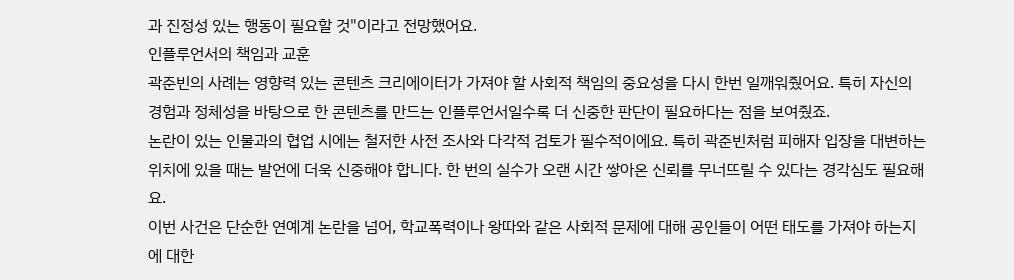과 진정성 있는 행동이 필요할 것"이라고 전망했어요.
인플루언서의 책임과 교훈
곽준빈의 사례는 영향력 있는 콘텐츠 크리에이터가 가져야 할 사회적 책임의 중요성을 다시 한번 일깨워줬어요. 특히 자신의 경험과 정체성을 바탕으로 한 콘텐츠를 만드는 인플루언서일수록 더 신중한 판단이 필요하다는 점을 보여줬죠.
논란이 있는 인물과의 협업 시에는 철저한 사전 조사와 다각적 검토가 필수적이에요. 특히 곽준빈처럼 피해자 입장을 대변하는 위치에 있을 때는 발언에 더욱 신중해야 합니다. 한 번의 실수가 오랜 시간 쌓아온 신뢰를 무너뜨릴 수 있다는 경각심도 필요해요.
이번 사건은 단순한 연예계 논란을 넘어, 학교폭력이나 왕따와 같은 사회적 문제에 대해 공인들이 어떤 태도를 가져야 하는지에 대한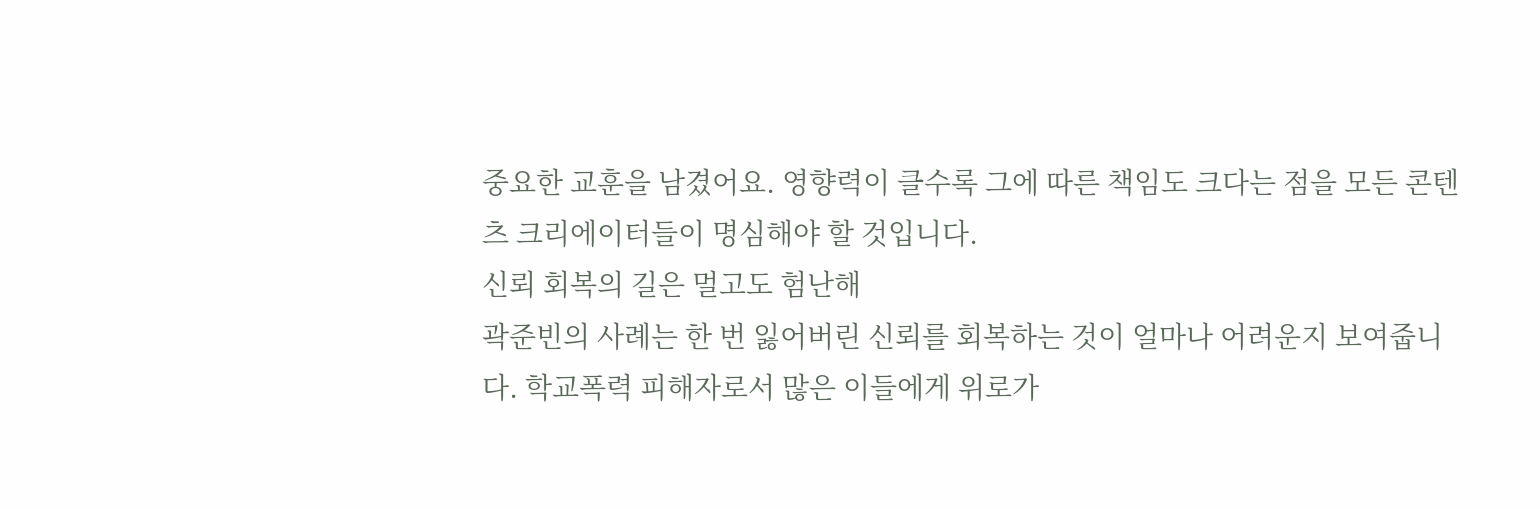중요한 교훈을 남겼어요. 영향력이 클수록 그에 따른 책임도 크다는 점을 모든 콘텐츠 크리에이터들이 명심해야 할 것입니다.
신뢰 회복의 길은 멀고도 험난해
곽준빈의 사례는 한 번 잃어버린 신뢰를 회복하는 것이 얼마나 어려운지 보여줍니다. 학교폭력 피해자로서 많은 이들에게 위로가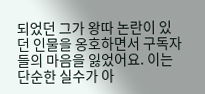되었던 그가 왕따 논란이 있던 인물을 옹호하면서 구독자들의 마음을 잃었어요. 이는 단순한 실수가 아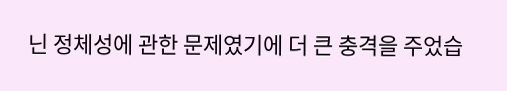닌 정체성에 관한 문제였기에 더 큰 충격을 주었습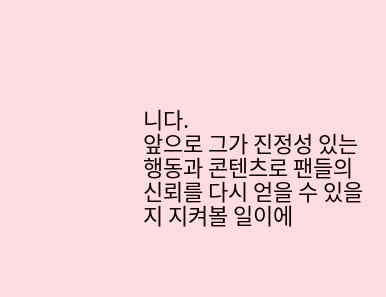니다.
앞으로 그가 진정성 있는 행동과 콘텐츠로 팬들의 신뢰를 다시 얻을 수 있을지 지켜볼 일이에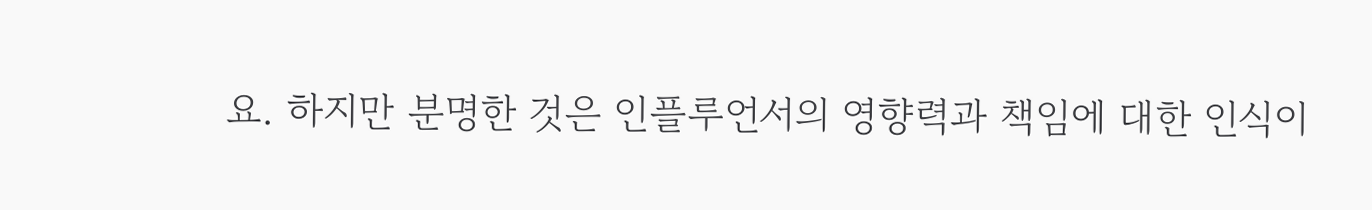요. 하지만 분명한 것은 인플루언서의 영향력과 책임에 대한 인식이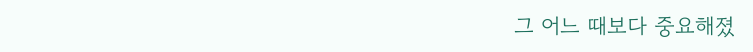그 어느 때보다 중요해졌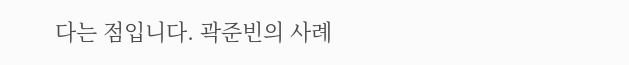다는 점입니다. 곽준빈의 사례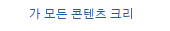가 모든 콘텐츠 크리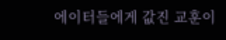에이터들에게 값진 교훈이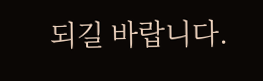되길 바랍니다.